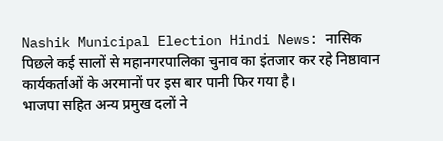Nashik Municipal Election Hindi News: नासिक पिछले कई सालों से महानगरपालिका चुनाव का इंतजार कर रहे निष्ठावान कार्यकर्ताओं के अरमानों पर इस बार पानी फिर गया है।
भाजपा सहित अन्य प्रमुख दलों ने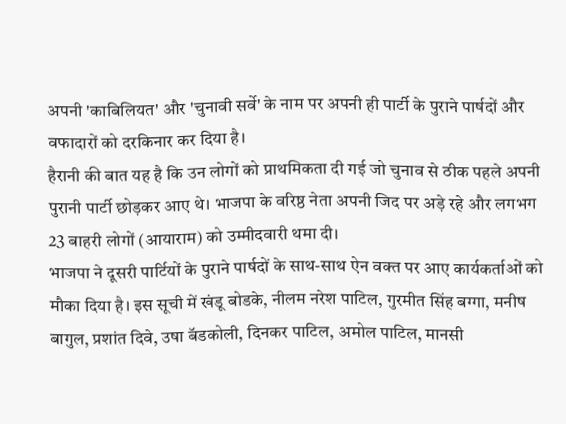अपनी 'काबिलियत' और 'चुनावी सर्वे' के नाम पर अपनी ही पार्टी के पुराने पार्षदों और वफादारों को दरकिनार कर दिया है।
हैरानी की बात यह है कि उन लोगों को प्राथमिकता दी गई जो चुनाव से ठीक पहले अपनी पुरानी पार्टी छोड़कर आए थे। भाजपा के वरिष्ठ नेता अपनी जिद पर अड़े रहे और लगभग 23 बाहरी लोगों (आयाराम) को उम्मीदवारी थमा दी।
भाजपा ने दूसरी पार्टियों के पुराने पार्षदों के साथ-साथ ऐन वक्त पर आए कार्यकर्ताओं को मौका दिया है। इस सूची में खंडू बोडके, नीलम नरेश पाटिल, गुरमीत सिंह बग्गा, मनीष बागुल, प्रशांत दिवे, उषा बॅडकोली, दिनकर पाटिल, अमोल पाटिल, मानसी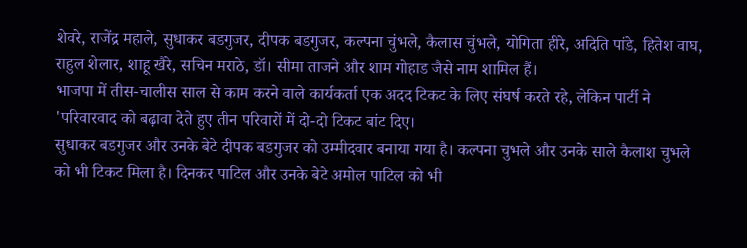शेवरे, राजेंद्र महाले, सुधाकर बडगुजर, दीपक बडगुजर, कल्पना चुंभले, कैलास चुंभले, योगिता हीरे, अदिति पांडे, हितेश वाघ, राहुल शेलार, शाहू खैरे, सचिन मराठे, डॉ। सीमा ताजने और शाम गोहाड जैसे नाम शामिल हैं।
भाजपा में तीस-चालीस साल से काम करने वाले कार्यकर्ता एक अदद टिकट के लिए संघर्ष करते रहे, लेकिन पार्टी ने 'परिवारवाद को बढ़ावा देते हुए तीन परिवारों में दो-दो टिकट बांट दिए।
सुधाकर बडगुजर और उनके बेटे दीपक बडगुजर को उम्मीदवार बनाया गया है। कल्पना चुभले और उनके साले कैलाश चुभले को भी टिकट मिला है। दिनकर पाटिल और उनके बेटे अमोल पाटिल को भी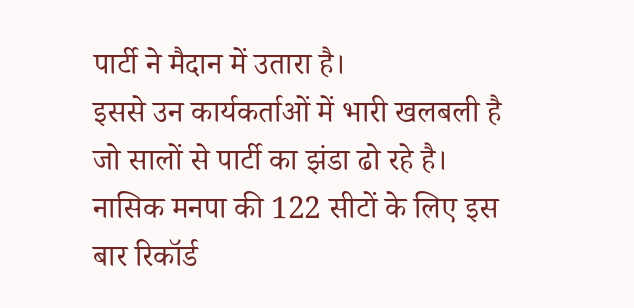पार्टी ने मैदान में उतारा है।
इससे उन कार्यकर्ताओं में भारी खलबली है जो सालों से पार्टी का झंडा ढो रहे है। नासिक मनपा की 122 सीटों के लिए इस बार रिकॉर्ड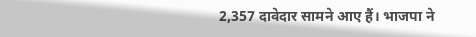2,357 दावेदार सामने आए हैं। भाजपा ने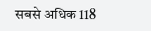सबसे अधिक 118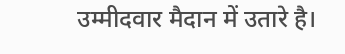उम्मीदवार मैदान में उतारे है।